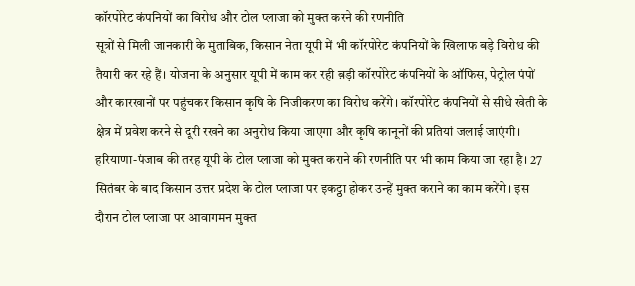कॉरपोरेट कंपनियों का विरोध और टोल प्लाजा को मुक्त करने की रणनीति
सूत्रों से मिली जानकारी के मुताबिक, किसान नेता यूपी में भी कॉरपोरेट कंपनियों के खिलाफ बड़े विरोध की तैयारी कर रहे हैं। योजना के अनुसार यूपी में काम कर रही ब़ड़ी कॉरपोरेट कंपनियों के ऑफिस, पेट्रोल पंपों और कारखानों पर पहुंचकर किसान कृषि के निजीकरण का विरोध करेंगे। कॉरपोरेट कंपनियों से सीधे खेती के क्षेत्र में प्रवेश करने से दूरी रखने का अनुरोध किया जाएगा और कृषि कानूनों की प्रतियां जलाई जाएंगी।
हरियाणा-पंजाब की तरह यूपी के टोल प्लाजा को मुक्त कराने की रणनीति पर भी काम किया जा रहा है। 27 सितंबर के बाद किसान उत्तर प्रदेश के टोल प्लाजा पर इकट्ठा होकर उन्हें मुक्त कराने का काम करेंगे। इस दौरान टोल प्लाजा पर आवागमन मुक्त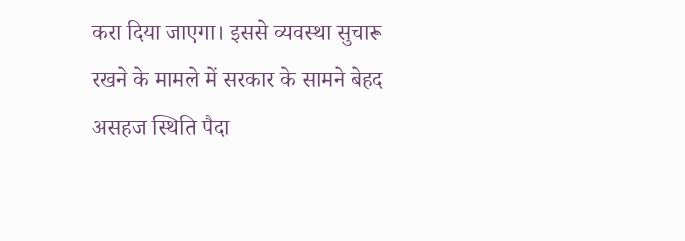करा दिया जाएगा। इससे व्यवस्था सुचारू रखने के मामले में सरकार के सामने बेहद असहज स्थिति पैदा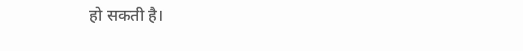हो सकती है।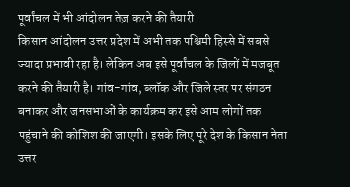पूर्वांचल में भी आंदोलन तेज़ करने की तैयारी
किसान आंदोलन उत्तर प्रदेश में अभी तक पश्चिमी हिस्से में सबसे ज्यादा प्रभावी रहा है। लेकिन अब इसे पूर्वांचल के जिलों में मजबूत करने की तैयारी है। गांव-गांव, ब्लॉक और जिले स्तर पर संगठन बनाकर और जनसभाओं के कार्यक्रम कर इसे आम लोगों तक पहुंचाने की कोशिश की जाएगी। इसके लिए पूरे देश के किसान नेता उत्तर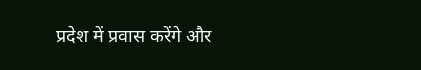प्रदेश में प्रवास करेंगे और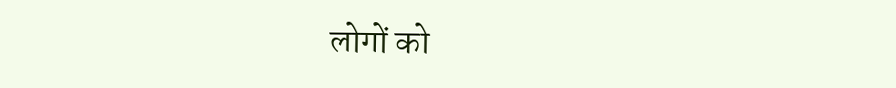लोगों को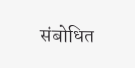संबोधित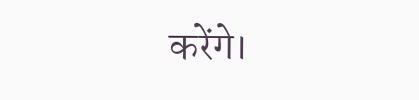करेंगे।